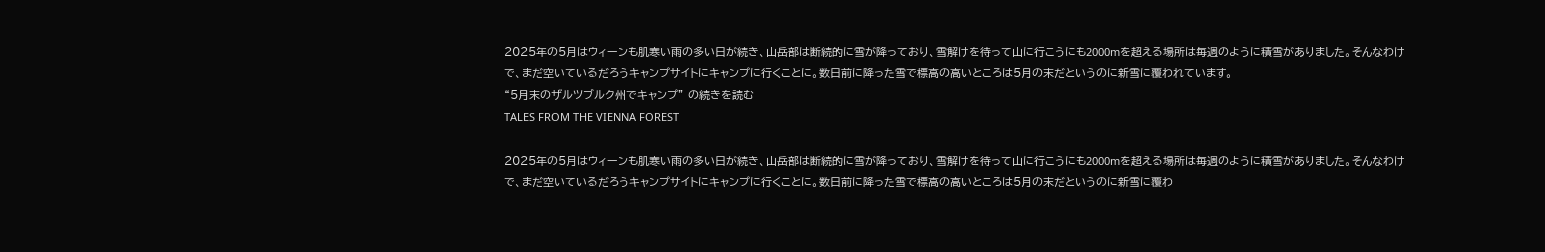2025年の5月はウィーンも肌寒い雨の多い日が続き、山岳部は断続的に雪が降っており、雪解けを待って山に行こうにも2000mを超える場所は毎週のように積雪がありました。そんなわけで、まだ空いているだろうキャンプサイトにキャンプに行くことに。数日前に降った雪で標高の高いところは5月の末だというのに新雪に覆われています。
“5月末のザルツブルク州でキャンプ” の続きを読む
TALES FROM THE VIENNA FOREST

2025年の5月はウィーンも肌寒い雨の多い日が続き、山岳部は断続的に雪が降っており、雪解けを待って山に行こうにも2000mを超える場所は毎週のように積雪がありました。そんなわけで、まだ空いているだろうキャンプサイトにキャンプに行くことに。数日前に降った雪で標高の高いところは5月の末だというのに新雪に覆わ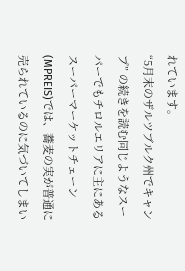れています。
“5月末のザルツブルク州でキャンプ” の続きを読む同じようなスーパーでもチロルエリアに主にあるスーパーマーケットチェーン(MPREIS)では、蕎麦の実が普通に売られているのに気づいてしまい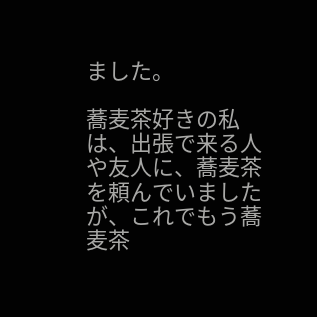ました。

蕎麦茶好きの私は、出張で来る人や友人に、蕎麦茶を頼んでいましたが、これでもう蕎麦茶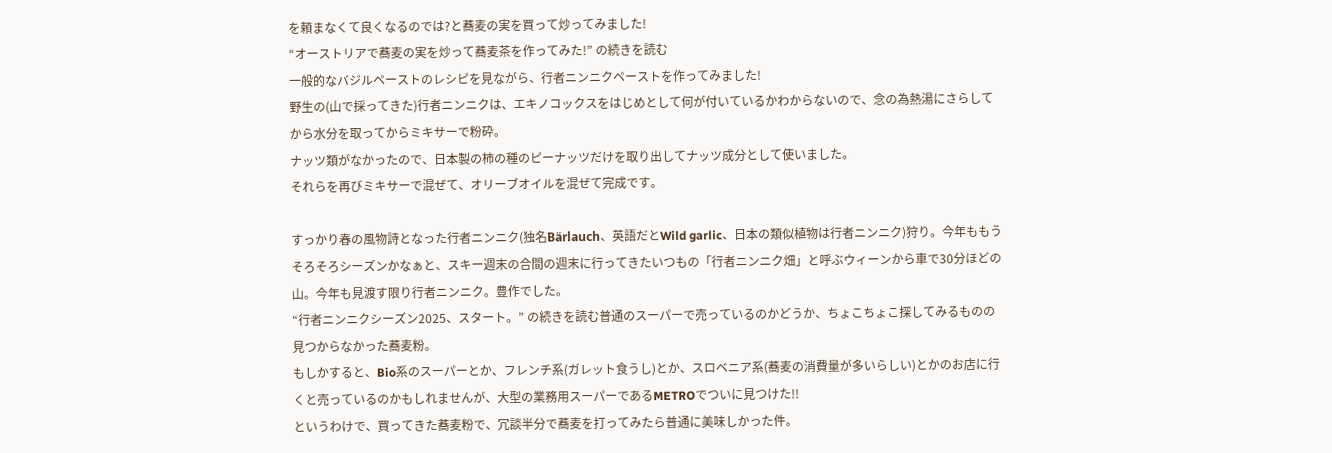を頼まなくて良くなるのでは?と蕎麦の実を買って炒ってみました!
“オーストリアで蕎麦の実を炒って蕎麦茶を作ってみた!” の続きを読む
一般的なバジルペーストのレシピを見ながら、行者ニンニクペーストを作ってみました!
野生の(山で採ってきた)行者ニンニクは、エキノコックスをはじめとして何が付いているかわからないので、念の為熱湯にさらしてから水分を取ってからミキサーで粉砕。
ナッツ類がなかったので、日本製の柿の種のピーナッツだけを取り出してナッツ成分として使いました。
それらを再びミキサーで混ぜて、オリーブオイルを混ぜて完成です。

すっかり春の風物詩となった行者ニンニク(独名Bärlauch、英語だとWild garlic、日本の類似植物は行者ニンニク)狩り。今年ももうそろそろシーズンかなぁと、スキー週末の合間の週末に行ってきたいつもの「行者ニンニク畑」と呼ぶウィーンから車で30分ほどの山。今年も見渡す限り行者ニンニク。豊作でした。
“行者ニンニクシーズン2025、スタート。” の続きを読む普通のスーパーで売っているのかどうか、ちょこちょこ探してみるものの見つからなかった蕎麦粉。
もしかすると、Bio系のスーパーとか、フレンチ系(ガレット食うし)とか、スロベニア系(蕎麦の消費量が多いらしい)とかのお店に行くと売っているのかもしれませんが、大型の業務用スーパーであるMETROでついに見つけた!!
というわけで、買ってきた蕎麦粉で、冗談半分で蕎麦を打ってみたら普通に美味しかった件。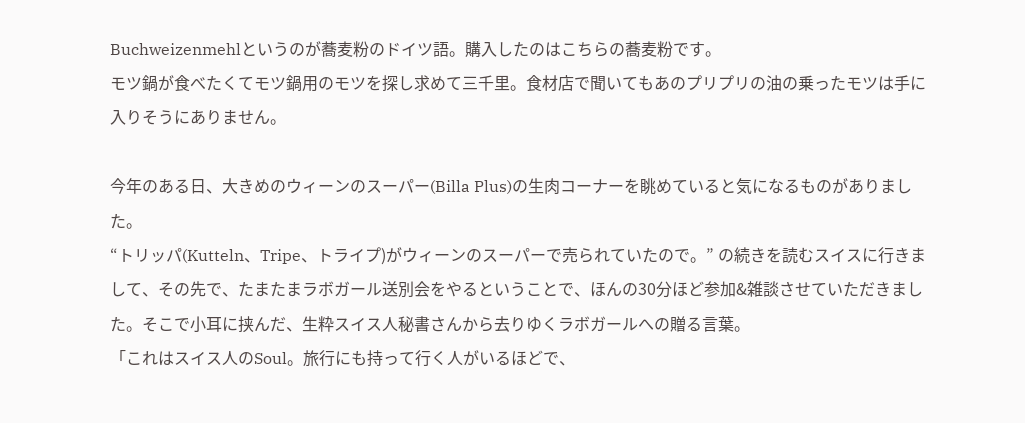Buchweizenmehlというのが蕎麦粉のドイツ語。購入したのはこちらの蕎麦粉です。
モツ鍋が食べたくてモツ鍋用のモツを探し求めて三千里。食材店で聞いてもあのプリプリの油の乗ったモツは手に入りそうにありません。

今年のある日、大きめのウィーンのスーパー(Billa Plus)の生肉コーナーを眺めていると気になるものがありました。
“トリッパ(Kutteln、Tripe、トライプ)がウィーンのスーパーで売られていたので。” の続きを読むスイスに行きまして、その先で、たまたまラボガール送別会をやるということで、ほんの30分ほど参加&雑談させていただきました。そこで小耳に挟んだ、生粋スイス人秘書さんから去りゆくラボガールへの贈る言葉。
「これはスイス人のSoul。旅行にも持って行く人がいるほどで、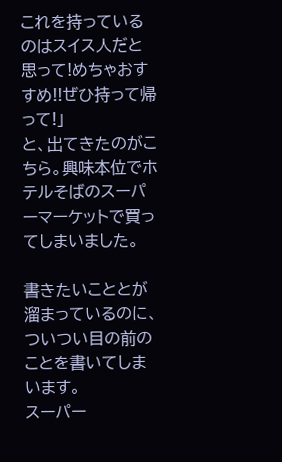これを持っているのはスイス人だと思って!めちゃおすすめ!!ぜひ持って帰って!」
と、出てきたのがこちら。興味本位でホテルそばのスーパーマーケットで買ってしまいました。

書きたいこととが溜まっているのに、ついつい目の前のことを書いてしまいます。
スーパー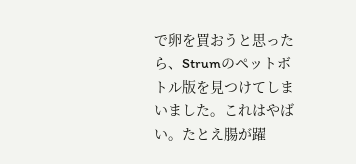で卵を買おうと思ったら、Strumのペットボトル版を見つけてしまいました。これはやばい。たとえ腸が躍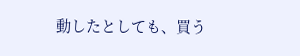動したとしても、買う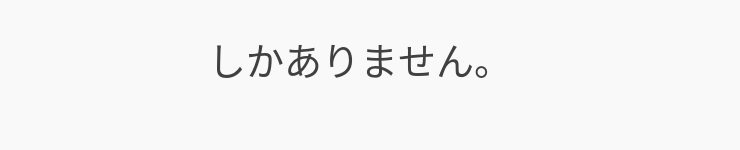しかありません。